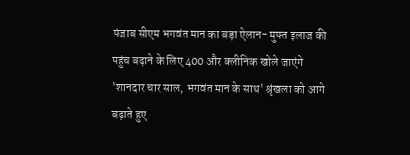पंजाब सीएम भगवंत मान का बड़ा ऐलान- मुफ्त इलाज की पहुंच बढ़ाने के लिए 400 और क्लीनिक खोले जाएंगे
'शानदार चार साल, भगवंत मान के साथ' श्रृंखला को आगे बढ़ाते हुए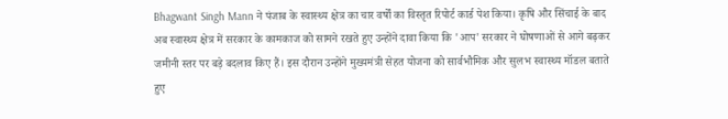Bhagwant Singh Mann ने पंजाब के स्वास्थ्य क्षेत्र का चार वर्षों का विस्तृत रिपोर्ट कार्ड पेश किया। कृषि और सिंचाई के बाद अब स्वास्थ्य क्षेत्र में सरकार के कामकाज को सामने रखते हुए उन्होंने दावा किया कि 'आप' सरकार ने घोषणाओं से आगे बढ़कर जमीनी स्तर पर बड़े बदलाव किए हैं। इस दौरान उन्होंने मुख्यमंत्री सेहत योजना को सार्वभौमिक और सुलभ स्वास्थ्य मॉडल बताते हुए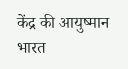केंद्र की आयुष्मान भारत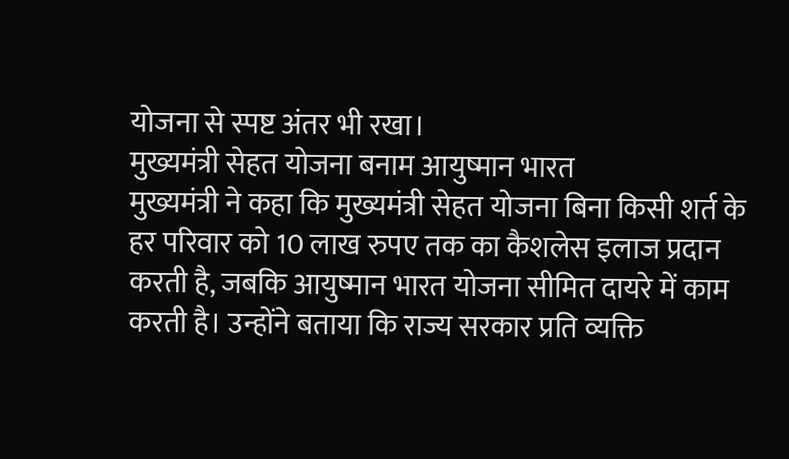योजना से स्पष्ट अंतर भी रखा।
मुख्यमंत्री सेहत योजना बनाम आयुष्मान भारत
मुख्यमंत्री ने कहा कि मुख्यमंत्री सेहत योजना बिना किसी शर्त के हर परिवार को 10 लाख रुपए तक का कैशलेस इलाज प्रदान करती है, जबकि आयुष्मान भारत योजना सीमित दायरे में काम करती है। उन्होंने बताया कि राज्य सरकार प्रति व्यक्ति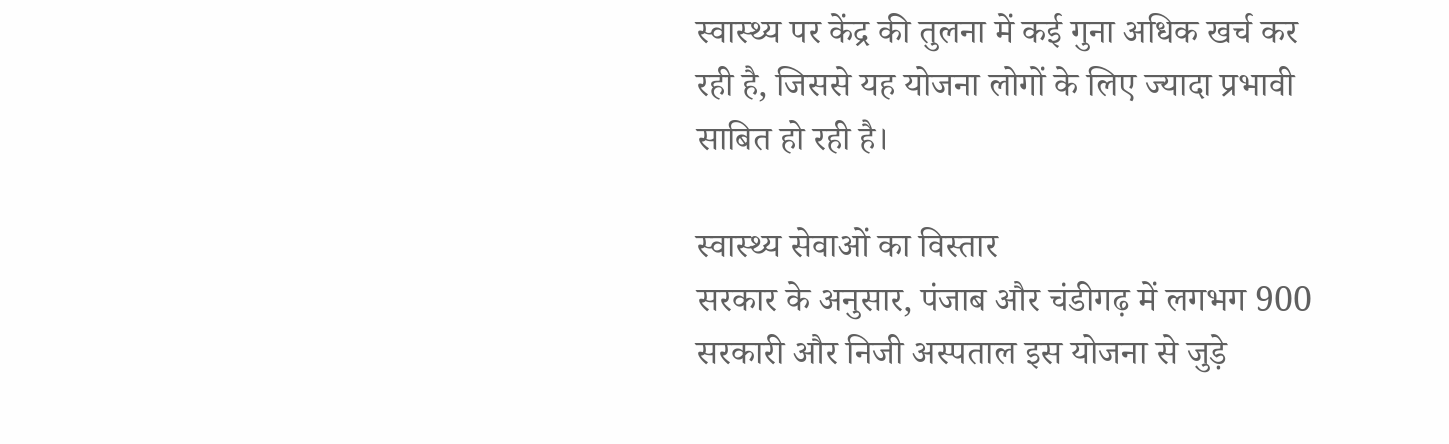स्वास्थ्य पर केंद्र की तुलना में कई गुना अधिक खर्च कर रही है, जिससे यह योजना लोगों के लिए ज्यादा प्रभावी साबित हो रही है।

स्वास्थ्य सेवाओं का विस्तार
सरकार के अनुसार, पंजाब और चंडीगढ़ में लगभग 900 सरकारी और निजी अस्पताल इस योजना से जुड़े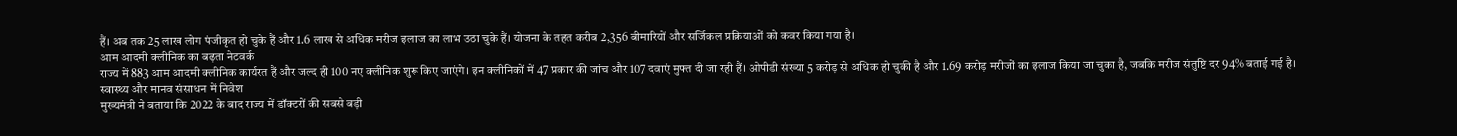हैं। अब तक 25 लाख लोग पंजीकृत हो चुके हैं और 1.6 लाख से अधिक मरीज इलाज का लाभ उठा चुके हैं। योजना के तहत करीब 2,356 बीमारियों और सर्जिकल प्रक्रियाओं को कवर किया गया है।
आम आदमी क्लीनिक का बढ़ता नेटवर्क
राज्य में 883 आम आदमी क्लीनिक कार्यरत हैं और जल्द ही 100 नए क्लीनिक शुरू किए जाएंगे। इन क्लीनिकों में 47 प्रकार की जांच और 107 दवाएं मुफ्त दी जा रही हैं। ओपीडी संख्या 5 करोड़ से अधिक हो चुकी है और 1.69 करोड़ मरीजों का इलाज किया जा चुका है, जबकि मरीज संतुष्टि दर 94% बताई गई है।
स्वास्थ्य और मानव संसाधन में निवेश
मुख्यमंत्री ने बताया कि 2022 के बाद राज्य में डॉक्टरों की सबसे बड़ी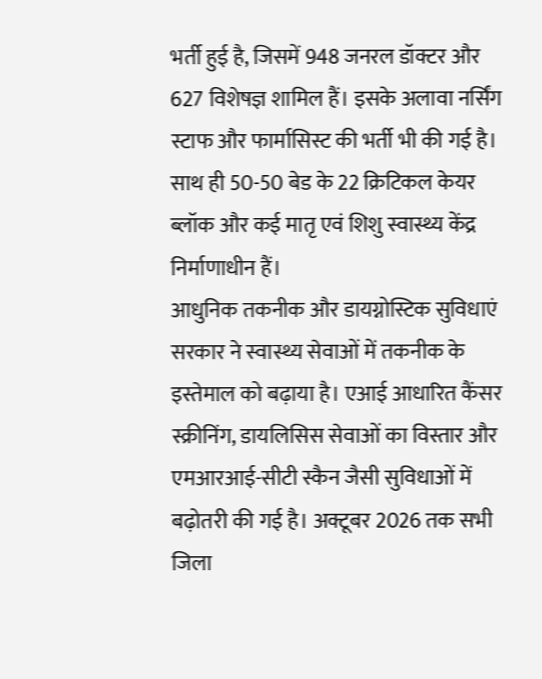भर्ती हुई है, जिसमें 948 जनरल डॉक्टर और 627 विशेषज्ञ शामिल हैं। इसके अलावा नर्सिंग स्टाफ और फार्मासिस्ट की भर्ती भी की गई है। साथ ही 50-50 बेड के 22 क्रिटिकल केयर ब्लॉक और कई मातृ एवं शिशु स्वास्थ्य केंद्र निर्माणाधीन हैं।
आधुनिक तकनीक और डायग्नोस्टिक सुविधाएं
सरकार ने स्वास्थ्य सेवाओं में तकनीक के इस्तेमाल को बढ़ाया है। एआई आधारित कैंसर स्क्रीनिंग, डायलिसिस सेवाओं का विस्तार और एमआरआई-सीटी स्कैन जैसी सुविधाओं में बढ़ोतरी की गई है। अक्टूबर 2026 तक सभी जिला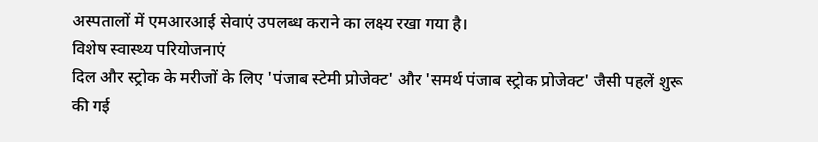अस्पतालों में एमआरआई सेवाएं उपलब्ध कराने का लक्ष्य रखा गया है।
विशेष स्वास्थ्य परियोजनाएं
दिल और स्ट्रोक के मरीजों के लिए 'पंजाब स्टेमी प्रोजेक्ट' और 'समर्थ पंजाब स्ट्रोक प्रोजेक्ट' जैसी पहलें शुरू की गई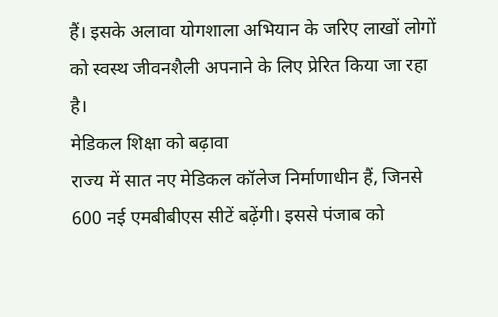हैं। इसके अलावा योगशाला अभियान के जरिए लाखों लोगों को स्वस्थ जीवनशैली अपनाने के लिए प्रेरित किया जा रहा है।
मेडिकल शिक्षा को बढ़ावा
राज्य में सात नए मेडिकल कॉलेज निर्माणाधीन हैं, जिनसे 600 नई एमबीबीएस सीटें बढ़ेंगी। इससे पंजाब को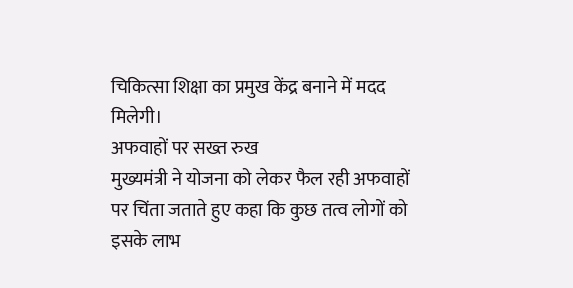चिकित्सा शिक्षा का प्रमुख केंद्र बनाने में मदद मिलेगी।
अफवाहों पर सख्त रुख
मुख्यमंत्री ने योजना को लेकर फैल रही अफवाहों पर चिंता जताते हुए कहा कि कुछ तत्व लोगों को इसके लाभ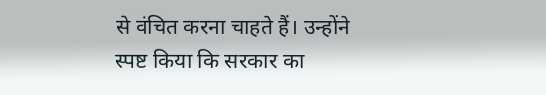से वंचित करना चाहते हैं। उन्होंने स्पष्ट किया कि सरकार का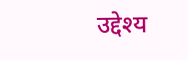उद्देश्य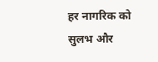हर नागरिक को सुलभ और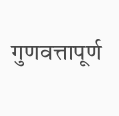गुणवत्तापूर्ण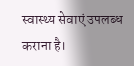स्वास्थ्य सेवाएं उपलब्ध कराना है।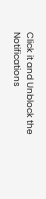Click it and Unblock the Notifications